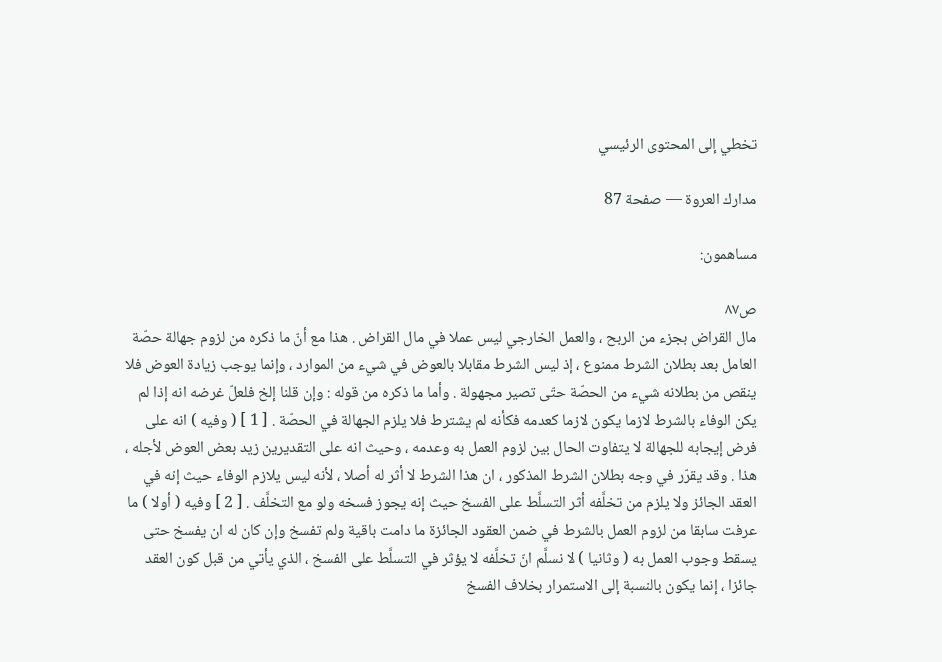تخطي إلى المحتوى الرئيسي

مدارك العروة — صفحة 87

مساهمون:

ص٨٧
مال القراض بجزء من الربح ، والعمل الخارجي ليس عملا في مال القراض . هذا مع أنّ ما ذكره من لزوم جهالة حصّة العامل بعد بطلان الشرط ممنوع ، إذ ليس الشرط مقابلا بالعوض في شيء من الموارد ، وإنما يوجب زيادة العوض فلا ينقص من بطلانه شيء من الحصّة حتّى تصير مجهولة . وأما ما ذكره من قوله : وإن قلنا إلخ فلعلّ غرضه انه إذا لم يكن الوفاء بالشرط لازما يكون لازما كعدمه فكأنه لم يشترط فلا يلزم الجهالة في الحصّة . [ 1 ] ( وفيه ) انه على فرض إيجابه للجهالة لا يتفاوت الحال بين لزوم العمل به وعدمه ، وحيث انه على التقديرين زيد بعض العوض لأجله ، هذا . وقد يقرّر في وجه بطلان الشرط المذكور ، ان هذا الشرط لا أثر له أصلا ، لأنه ليس يلازم الوفاء حيث إنه في العقد الجائز ولا يلزم من تخلَّفه أثر التسلَّط على الفسخ حيث إنه يجوز فسخه ولو مع التخلَّف . [ 2 ] وفيه ( أولا ) ما عرفت سابقا من لزوم العمل بالشرط في ضمن العقود الجائزة ما دامت باقية ولم تفسخ وإن كان له ان يفسخ حتى يسقط وجوب العمل به ( وثانيا ) لا نسلَّم انّ تخلَّفه لا يؤثر في التسلَّط على الفسخ ، الذي يأتي من قبل كون العقد جائزا ، إنما يكون بالنسبة إلى الاستمرار بخلاف الفسخ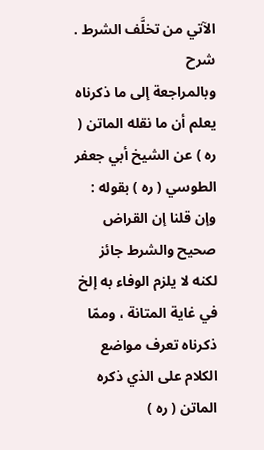الآتي من تخلَّف الشرط .
شرح
وبالمراجعة إلى ما ذكرناه يعلم أن ما نقله الماتن ( ره ) عن الشيخ أبي جعفر الطوسي ( ره ) بقوله : وإن قلنا إن القراض صحيح والشرط جائز لكنه لا يلزم الوفاء به إلخ في غاية المتانة ، وممّا ذكرناه تعرف مواضع الكلام على الذي ذكره الماتن ( ره )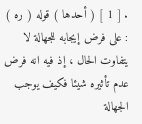. [ 1 ] ( أحدها ) قوله ( ره ) : على فرض إيجابه للجهالة لا يتفاوت الحال ، إذ فيه انه فرض عدم تأثيره شيئا فكيف يوجب الجهالة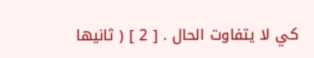كي لا يتفاوت الحال . [ 2 ] ( ثانيها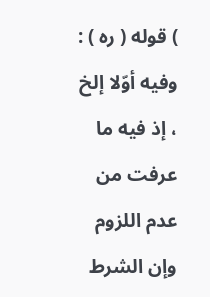) قوله ( ره ) : وفيه أوّلا إلخ ، إذ فيه ما عرفت من عدم اللزوم وإن الشرط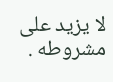لا يزيد على مشروطه .